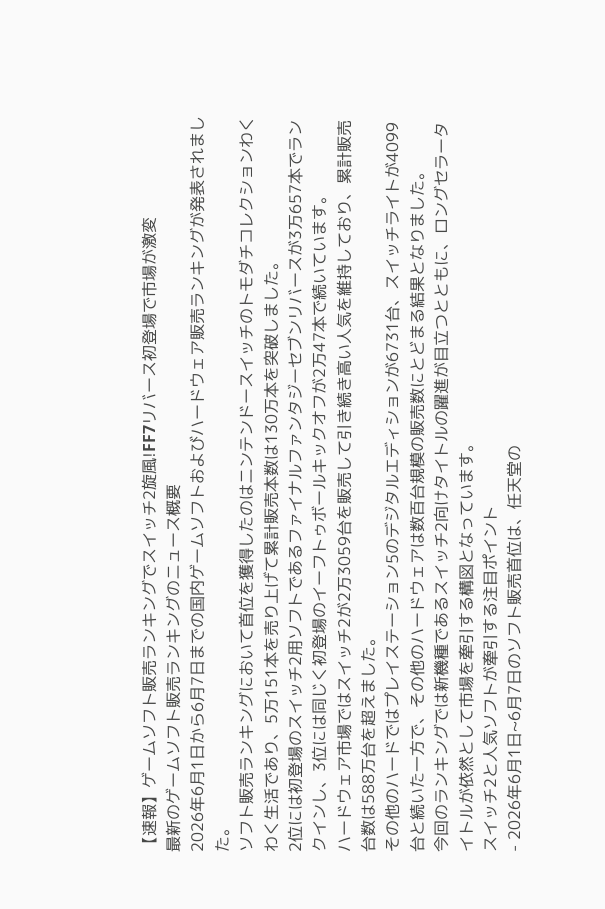【速報】ゲームソフト販売ランキングでスイッチ2旋風!FF7リバース初登場で市場が激変
最新のゲームソフト販売ランキングのニュース概要
2026年6月1日から6月7日までの国内ゲームソフトおよびハードウェア販売ランキングが発表されました。
ソフト販売ランキングにおいて首位を獲得したのはニンテンドースイッチのトモダチコレクションわくわく生活であり、5万151本を売り上げて累計販売本数は130万本を突破しました。
2位には初登場のスイッチ2用ソフトであるファイナルファンタジーセブンリバースが3万657本でランクインし、3位には同じく初登場のイーフトゥボールキックオフが2万47本で続いています。
ハードウェア市場ではスイッチ2が2万3059台を販売して引き続き高い人気を維持しており、累計販売台数は588万台を超えました。
その他のハードではプレイステーション5のデジタルエディションが6731台、スイッチライトが4099台と続いた一方で、その他のハードウェアは数百台規模の販売数にとどまる結果となりました。
今回のランキングでは新機種であるスイッチ2向けタイトルの躍進が目立つとともに、ロングセラータイトルが依然として市場を牽引する構図となっています。
スイッチ2と人気ソフトが牽引する注目ポイント
- 2026年6月1日~6月7日のソフト販売首位は、任天堂の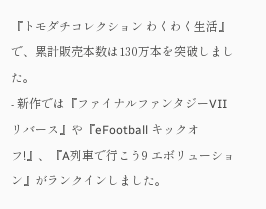『トモダチコレクション わくわく生活』で、累計販売本数は130万本を突破しました。
- 新作では『ファイナルファンタジーVII リバース』や『eFootball キックオフ!』、『A列車で行こう9 エボリューション』がランクインしました。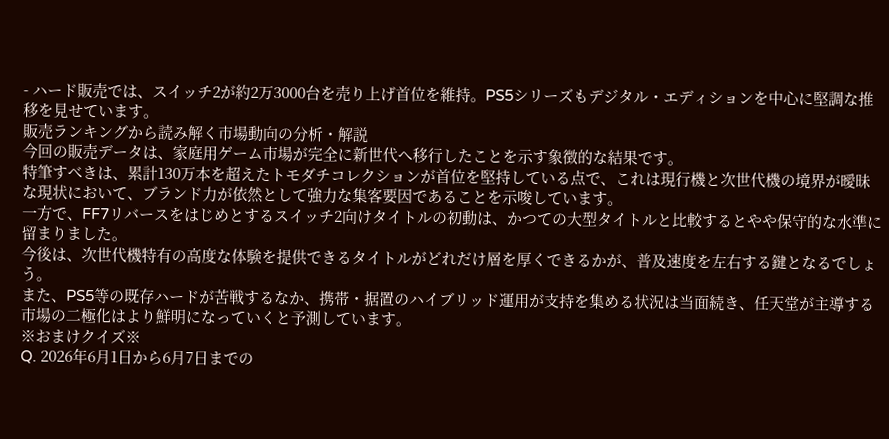- ハード販売では、スイッチ2が約2万3000台を売り上げ首位を維持。PS5シリーズもデジタル・エディションを中心に堅調な推移を見せています。
販売ランキングから読み解く市場動向の分析・解説
今回の販売データは、家庭用ゲーム市場が完全に新世代へ移行したことを示す象徴的な結果です。
特筆すべきは、累計130万本を超えたトモダチコレクションが首位を堅持している点で、これは現行機と次世代機の境界が曖昧な現状において、ブランド力が依然として強力な集客要因であることを示唆しています。
一方で、FF7リバースをはじめとするスイッチ2向けタイトルの初動は、かつての大型タイトルと比較するとやや保守的な水準に留まりました。
今後は、次世代機特有の高度な体験を提供できるタイトルがどれだけ層を厚くできるかが、普及速度を左右する鍵となるでしょう。
また、PS5等の既存ハードが苦戦するなか、携帯・据置のハイブリッド運用が支持を集める状況は当面続き、任天堂が主導する市場の二極化はより鮮明になっていくと予測しています。
※おまけクイズ※
Q. 2026年6月1日から6月7日までの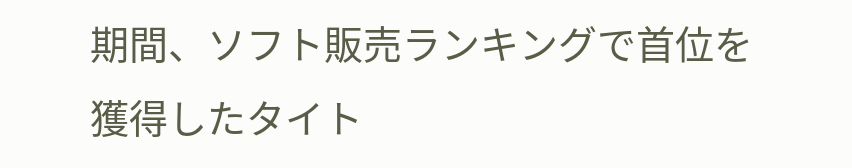期間、ソフト販売ランキングで首位を獲得したタイト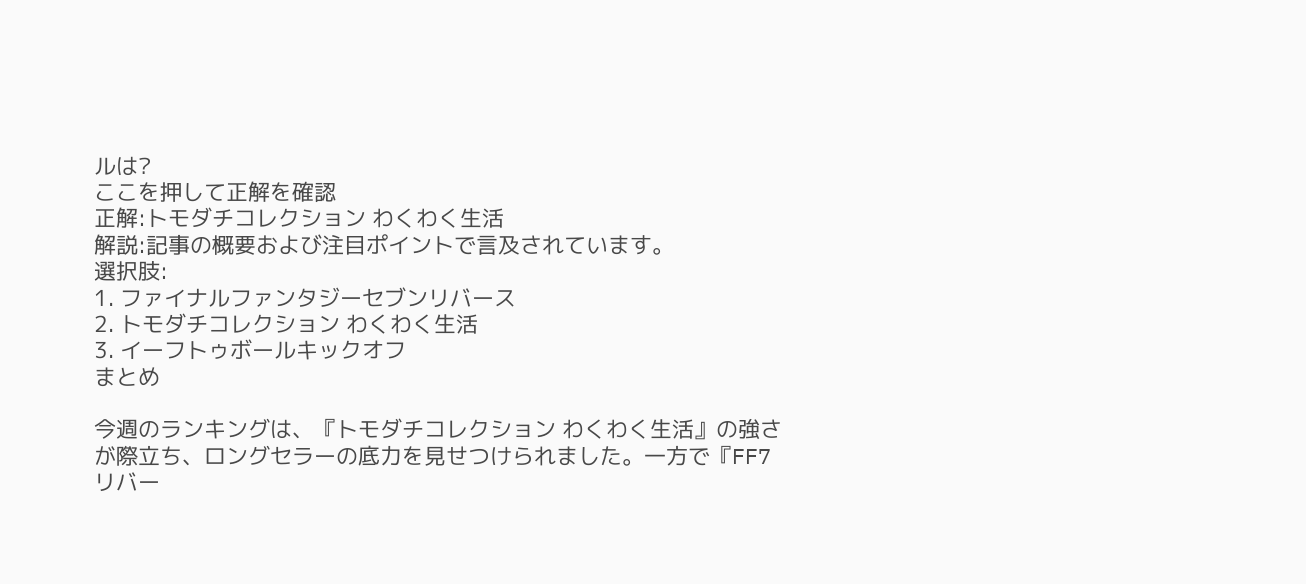ルは?
ここを押して正解を確認
正解:トモダチコレクション わくわく生活
解説:記事の概要および注目ポイントで言及されています。
選択肢:
1. ファイナルファンタジーセブンリバース
2. トモダチコレクション わくわく生活
3. イーフトゥボールキックオフ
まとめ

今週のランキングは、『トモダチコレクション わくわく生活』の強さが際立ち、ロングセラーの底力を見せつけられました。一方で『FF7 リバー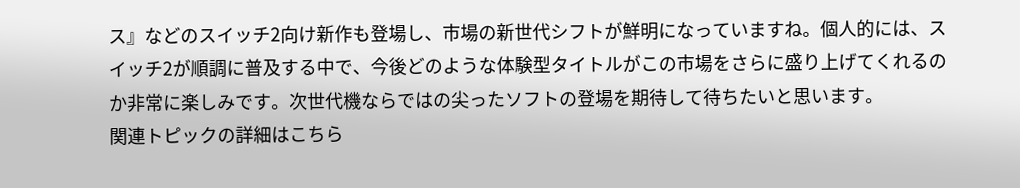ス』などのスイッチ2向け新作も登場し、市場の新世代シフトが鮮明になっていますね。個人的には、スイッチ2が順調に普及する中で、今後どのような体験型タイトルがこの市場をさらに盛り上げてくれるのか非常に楽しみです。次世代機ならではの尖ったソフトの登場を期待して待ちたいと思います。
関連トピックの詳細はこちら